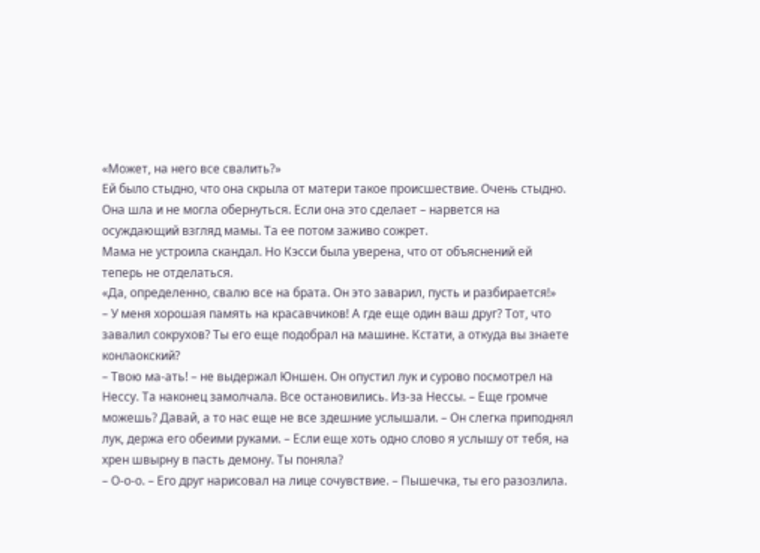«Может, на него все свалить?»
Ей было стыдно, что она скрыла от матери такое происшествие. Очень стыдно. Она шла и не могла обернуться. Если она это сделает – нарвется на осуждающий взгляд мамы. Та ее потом заживо сожрет.
Мама не устроила скандал. Но Кэсси была уверена, что от объяснений ей теперь не отделаться.
«Да, определенно, свалю все на брата. Он это заварил, пусть и разбирается!»
– У меня хорошая память на красавчиков! А где еще один ваш друг? Тот, что завалил сокрухов? Ты его еще подобрал на машине. Кстати, а откуда вы знаете конлаокский?
– Твою ма-ать! – не выдержал Юншен. Он опустил лук и сурово посмотрел на Нессу. Та наконец замолчала. Все остановились. Из-за Нессы. – Еще громче можешь? Давай, а то нас еще не все здешние услышали. – Он слегка приподнял лук, держа его обеими руками. – Если еще хоть одно слово я услышу от тебя, на хрен швырну в пасть демону. Ты поняла?
– О-о-о. – Его друг нарисовал на лице сочувствие. – Пышечка, ты его разозлила.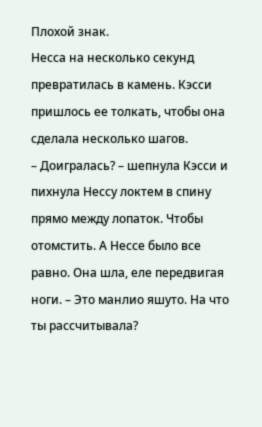Плохой знак.
Несса на несколько секунд превратилась в камень. Кэсси пришлось ее толкать, чтобы она сделала несколько шагов.
– Доигралась? – шепнула Кэсси и пихнула Нессу локтем в спину прямо между лопаток. Чтобы отомстить. А Нессе было все равно. Она шла, еле передвигая ноги. – Это манлио яшуто. На что ты рассчитывала?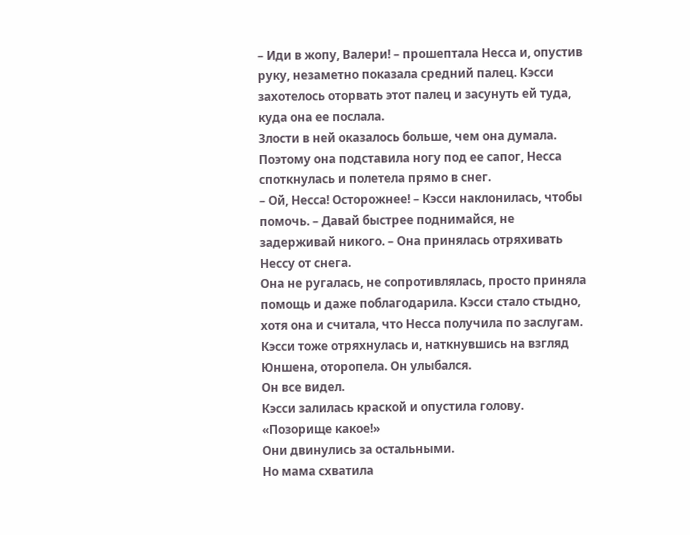– Иди в жопу, Валери! – прошептала Несса и, опустив руку, незаметно показала средний палец. Кэсси захотелось оторвать этот палец и засунуть ей туда, куда она ее послала.
Злости в ней оказалось больше, чем она думала. Поэтому она подставила ногу под ее сапог, Несса споткнулась и полетела прямо в снег.
– Ой, Несса! Осторожнее! – Кэсси наклонилась, чтобы помочь. – Давай быстрее поднимайся, не задерживай никого. – Она принялась отряхивать Нессу от снега.
Она не ругалась, не сопротивлялась, просто приняла помощь и даже поблагодарила. Кэсси стало стыдно, хотя она и считала, что Несса получила по заслугам.
Кэсси тоже отряхнулась и, наткнувшись на взгляд Юншена, оторопела. Он улыбался.
Он все видел.
Кэсси залилась краской и опустила голову.
«Позорище какое!»
Они двинулись за остальными.
Но мама схватила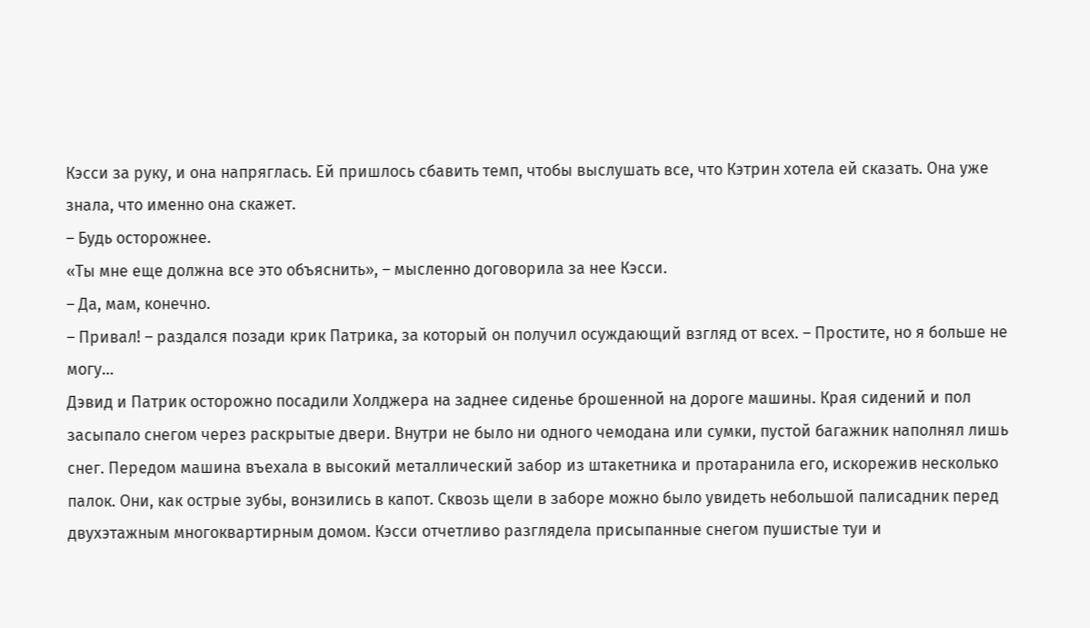Кэсси за руку, и она напряглась. Ей пришлось сбавить темп, чтобы выслушать все, что Кэтрин хотела ей сказать. Она уже знала, что именно она скажет.
– Будь осторожнее.
«Ты мне еще должна все это объяснить», – мысленно договорила за нее Кэсси.
– Да, мам, конечно.
– Привал! – раздался позади крик Патрика, за который он получил осуждающий взгляд от всех. – Простите, но я больше не могу…
Дэвид и Патрик осторожно посадили Холджера на заднее сиденье брошенной на дороге машины. Края сидений и пол засыпало снегом через раскрытые двери. Внутри не было ни одного чемодана или сумки, пустой багажник наполнял лишь снег. Передом машина въехала в высокий металлический забор из штакетника и протаранила его, искорежив несколько палок. Они, как острые зубы, вонзились в капот. Сквозь щели в заборе можно было увидеть небольшой палисадник перед двухэтажным многоквартирным домом. Кэсси отчетливо разглядела присыпанные снегом пушистые туи и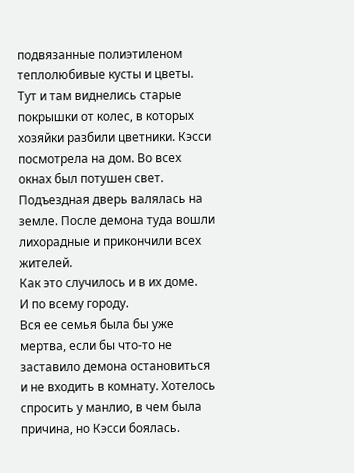подвязанные полиэтиленом теплолюбивые кусты и цветы. Тут и там виднелись старые покрышки от колес, в которых хозяйки разбили цветники. Кэсси посмотрела на дом. Во всех окнах был потушен свет. Подъездная дверь валялась на земле. После демона туда вошли лихорадные и прикончили всех жителей.
Как это случилось и в их доме.
И по всему городу.
Вся ее семья была бы уже мертва, если бы что-то не заставило демона остановиться и не входить в комнату. Хотелось спросить у манлио, в чем была причина, но Кэсси боялась.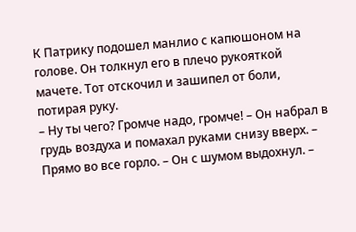К Патрику подошел манлио с капюшоном на голове. Он толкнул его в плечо рукояткой мачете. Тот отскочил и зашипел от боли, потирая руку.
– Ну ты чего? Громче надо, громче! – Он набрал в грудь воздуха и помахал руками снизу вверх. – Прямо во все горло. – Он с шумом выдохнул. –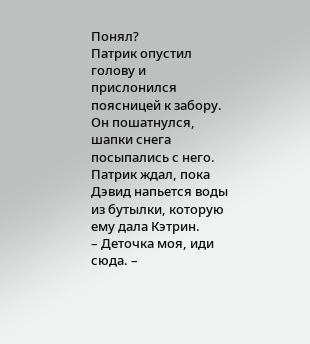Понял?
Патрик опустил голову и прислонился поясницей к забору. Он пошатнулся, шапки снега посыпались с него. Патрик ждал, пока Дэвид напьется воды из бутылки, которую ему дала Кэтрин.
– Деточка моя, иди сюда. –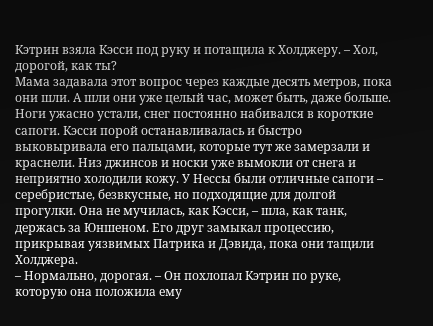Кэтрин взяла Кэсси под руку и потащила к Холджеру. – Хол, дорогой, как ты?
Мама задавала этот вопрос через каждые десять метров, пока они шли. А шли они уже целый час, может быть, даже больше. Ноги ужасно устали, снег постоянно набивался в короткие сапоги. Кэсси порой останавливалась и быстро выковыривала его пальцами, которые тут же замерзали и краснели. Низ джинсов и носки уже вымокли от снега и неприятно холодили кожу. У Нессы были отличные сапоги – серебристые, безвкусные, но подходящие для долгой прогулки. Она не мучилась, как Кэсси, – шла, как танк, держась за Юншеном. Его друг замыкал процессию, прикрывая уязвимых Патрика и Дэвида, пока они тащили Холджера.
– Нормально, дорогая. – Он похлопал Кэтрин по руке, которую она положила ему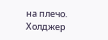на плечо. Холджер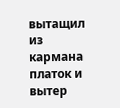вытащил из кармана платок и вытер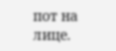пот на лице.